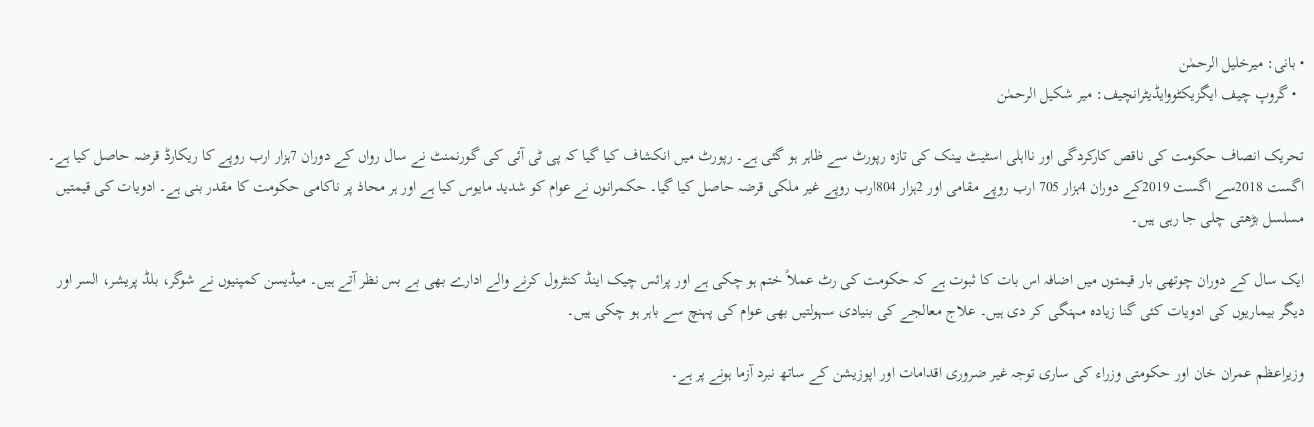• بانی: میرخلیل الرحمٰن
  • گروپ چیف ایگزیکٹووایڈیٹرانچیف: میر شکیل الرحمٰن

تحریک انصاف حکومت کی ناقص کارکردگی اور نااہلی اسٹیٹ بینک کی تازہ رپورٹ سے ظاہر ہو گئی ہے۔ رپورٹ میں انکشاف کیا گیا کہ پی ٹی آئی کی گورنمنٹ نے سال رواں کے دوران 7ہزار ارب روپے کا ریکارڈ قرضہ حاصل کیا ہے۔ اگست 2018سے اگست 2019کے دوران 4ہزار 705 ارب روپے مقامی اور 2ہزار 804ارب روپے غیر ملکی قرضہ حاصل کیا گیا۔ حکمرانوں نے عوام کو شدید مایوس کیا ہے اور ہر محاذ پر ناکامی حکومت کا مقدر بنی ہے۔ ادویات کی قیمتیں مسلسل بڑھتی چلی جا رہی ہیں۔

ایک سال کے دوران چوتھی بار قیمتوں میں اضافہ اس بات کا ثبوت ہے کہ حکومت کی رٹ عملاً ختم ہو چکی ہے اور پرائس چیک اینڈ کنٹرول کرنے والے ادارے بھی بے بس نظر آتے ہیں۔ میڈیسن کمپنیوں نے شوگر، بلڈ پریشر، السر اور دیگر بیماریوں کی ادویات کئی گنا زیادہ مہنگی کر دی ہیں۔ علاج معالجے کی بنیادی سہولتیں بھی عوام کی پہنچ سے باہر ہو چکی ہیں۔

وزیراعظم عمران خان اور حکومتی وزراء کی ساری توجہ غیر ضروری اقدامات اور اپوزیشن کے ساتھ نبرد آزما ہونے پر ہے۔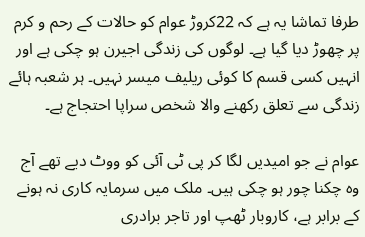طرفا تماشا یہ ہے کہ 22کروڑ عوام کو حالات کے رحم و کرم پر چھوڑ دیا گیا ہے۔ لوگوں کی زندگی اجیرن ہو چکی ہے اور انہیں کسی قسم کا کوئی ریلیف میسر نہیں۔ ہر شعبہ ہائے زندگی سے تعلق رکھنے والا شخص سراپا احتجاج ہے۔

عوام نے جو امیدیں لگا کر پی ٹی آئی کو ووٹ دیے تھے آج وہ چکنا چور ہو چکی ہیں۔ ملک میں سرمایہ کاری نہ ہونے کے برابر ہے، کاروبار ٹھپ اور تاجر برادری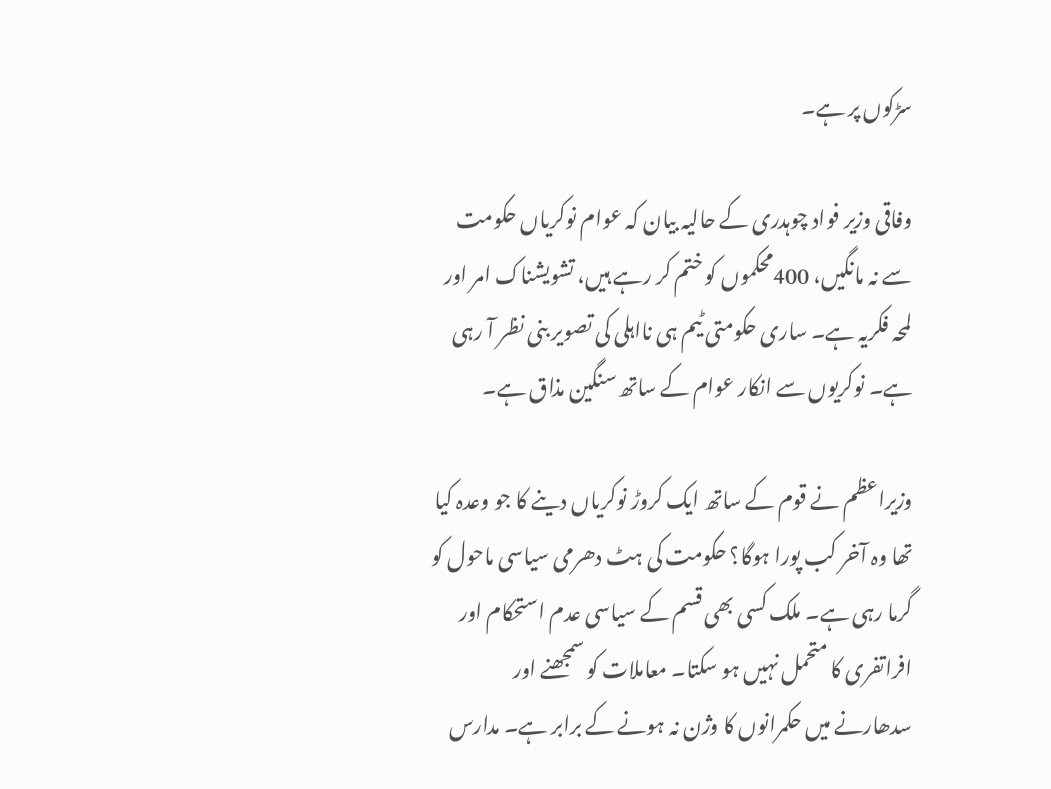سڑکوں پر ہے۔

وفاقی وزیر فواد چوہدری کے حالیہ بیان کہ عوام نوکریاں حکومت سے نہ مانگیں، 400محکموں کو ختم کر رہے ہیں، تشویشناک امر اور لمحہ فکریہ ہے۔ ساری حکومتی ٹیم ہی نااہلی کی تصویر بنی نظر آ رہی ہے۔ نوکریوں سے انکار عوام کے ساتھ سنگین مذاق ہے۔

وزیراعظم نے قوم کے ساتھ ایک کروڑ نوکریاں دینے کا جو وعدہ کیا تھا وہ آخر کب پورا ہوگا؟ حکومت کی ہٹ دھرمی سیاسی ماحول کو گرما رہی ہے۔ ملک کسی بھی قسم کے سیاسی عدم استحکام اور افراتفری کا متحمل نہیں ہو سکتا۔ معاملات کو سمجھنے اور سدھارنے میں حکمرانوں کا وژن نہ ہونے کے برابر ہے۔ مدارس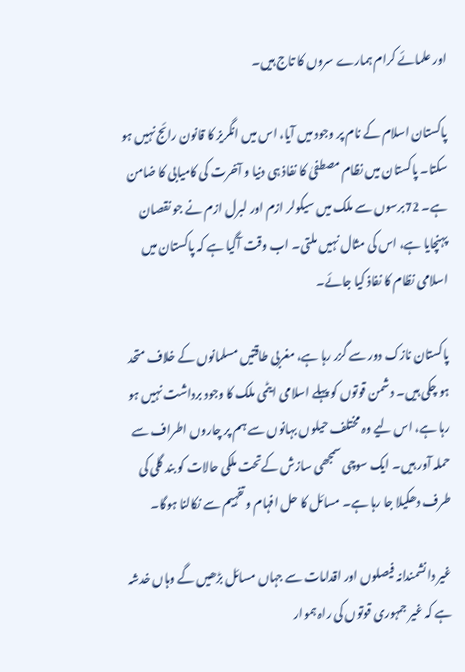اور علمائے کرام ہمارے سروں کا تاج ہیں۔

پاکستان اسلام کے نام پر وجود میں آیا، اس میں انگریز کا قانون رائج نہیں ہو سکتا۔ پاکستان میں نظام مصطفیٰ کا نفاذ ہی دنیا و آخرت کی کامیابی کا ضامن ہے۔ 72برسوں سے ملک میں سیکولر ازم اور لبرل ازم نے جو نقصان پہنچایا ہے، اس کی مثال نہیں ملتی۔ اب وقت آگیا ہے کہ پاکستان میں اسلامی نظام کا نفاذ کیا جائے۔

پاکستان نازک دور سے گزر رہا ہے، مغربی طاقتیں مسلمانوں کے خلاف متحد ہو چکی ہیں۔ دشمن قوتوں کو پہلے اسلامی ایٹمی ملک کا وجود برداشت نہیں ہو رہا ہے، اس لیے وہ مختلف حیلوں بہانوں سے ہم پر چاروں اطراف سے حملہ آور ہیں۔ ایک سوچی سمجھی سازش کےتحت ملکی حالات کو بند گلی کی طرف دھکیلا جا رہا ہے۔ مسائل کا حل افہام و تفہیم سے نکالنا ہوگا۔

غیر دانشمندانہ فیصلوں اور اقدامات سے جہاں مسائل بڑھیں گے وہاں خدشہ ہے کہ غیر جمہوری قوتوں کی راہ ہموار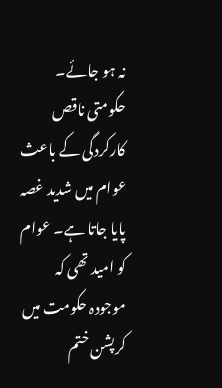نہ ہو جائے۔ حکومتی ناقص کارکردگی کے باعث عوام میں شدید غصہ پایا جاتا ہے۔ عوام کو امید تھی کہ موجودہ حکومت میں کرپشن ختم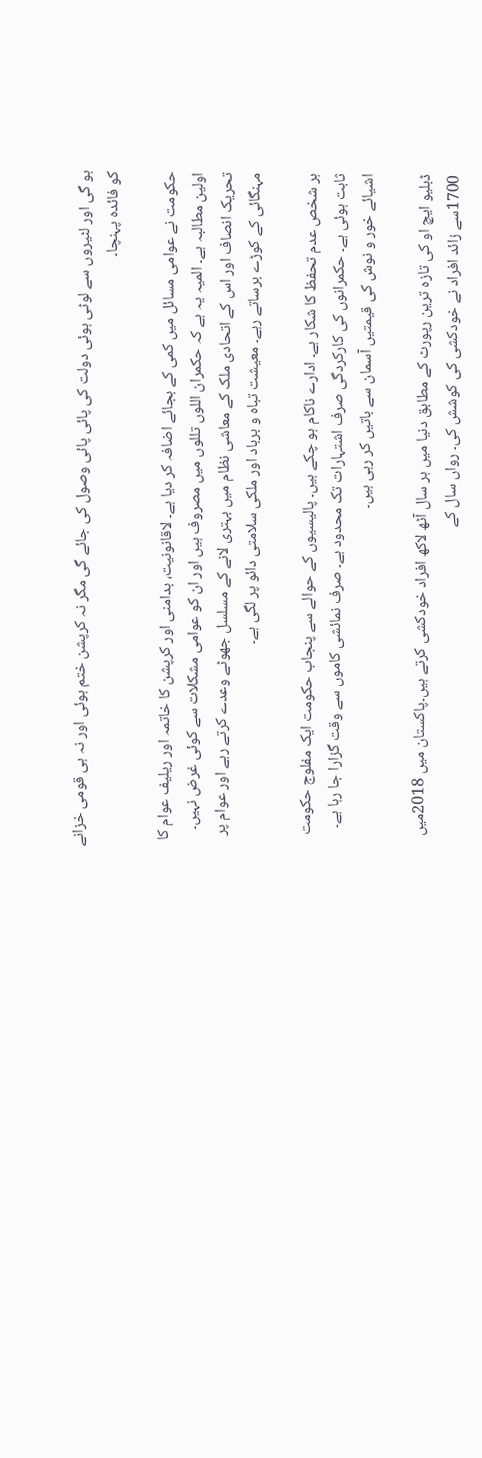ہو گی اور لٹیروں سے لوٹی ہوئی دولت کی پائی پائی وصول کی جائے گی مگر نہ کرپشن ختم ہوئی اور نہ ہی قومی خزانے کو فائدہ پہنچا۔

حکومت نے عوامی مسائل میں کمی کے بجائے اضافہ کر دیا ہے۔ لاقانونیت، بدامنی اور کرپشن کا خاتمہ اور ریلیف عوام کا اولین مطالبہ ہے۔ المیہ یہ ہے کہ حکمران اللوں تللوں میں مصروف ہیں اور ان کو عوامی مشکلات سے کوئی غرض نہیں۔ تحریک انصاف اور اس کے اتحادی ملک کے معاشی نظام میں بہتری لانے کے مسلسل جھوٹے وعدے کرتے رہے اور عوام پر مہنگائی کے کوڑے برساتے رہے۔ معیشت تباہ و برباد اور ملکی سلامتی دائو پر لگی ہے۔

ہر شخص عدم تحفظ کا شکار ہے۔ ادارے ناکام ہو چکے ہیں۔ پالیسیوں کے حوالے سے پنجاب حکومت ایک مفلوج حکومت ثابت ہوئی ہے۔ حکمرانوں کی کارکردگی صرف اشتہارات تک محدود ہے۔ صرف نمائشی کاموں سے وقت گزارا جا رہا ہے۔ اشیائے خور و نوش کی قیمتیں آسمان سے باتیں کر رہی ہیں۔

ڈبلیو ایچ او کی تازہ ترین رپورٹ کے مطابق دنیا میں ہر سال آٹھ لاکھ افراد خودکشی کرتے ہیں۔پاکستان میں 2018میں 1700سے زائد افراد نے خودکشی کی کوشش کی۔ رواں سال کے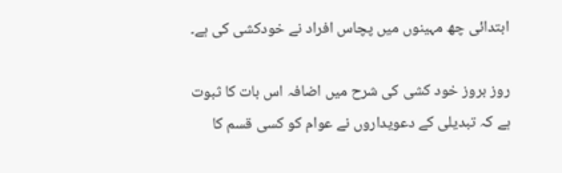ابتدائی چھ مہینوں میں پچاس افراد نے خودکشی کی ہے۔

روز بروز خود کشی کی شرح میں اضافہ اس بات کا ثبوت ہے کہ تبدیلی کے دعویداروں نے عوام کو کسی قسم کا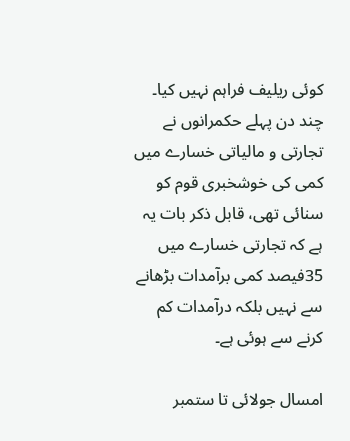کوئی ریلیف فراہم نہیں کیا۔ چند دن پہلے حکمرانوں نے تجارتی و مالیاتی خسارے میں کمی کی خوشخبری قوم کو سنائی تھی، قابل ذکر بات یہ ہے کہ تجارتی خسارے میں 35فیصد کمی برآمدات بڑھانے سے نہیں بلکہ درآمدات کم کرنے سے ہوئی ہے۔

امسال جولائی تا ستمبر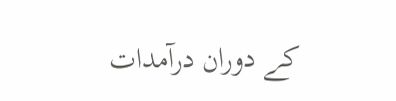کے دوران درآمدات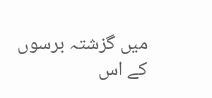میں گزشتہ برسوں کے اس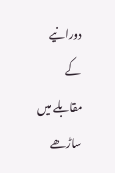دورانیے کے مقابلے میں ساڑھے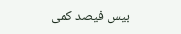بیس فیصد کمی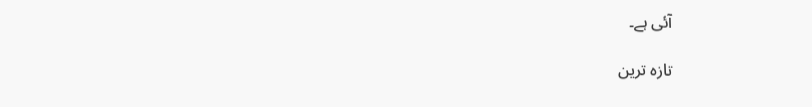آئی ہے۔

تازہ ترین